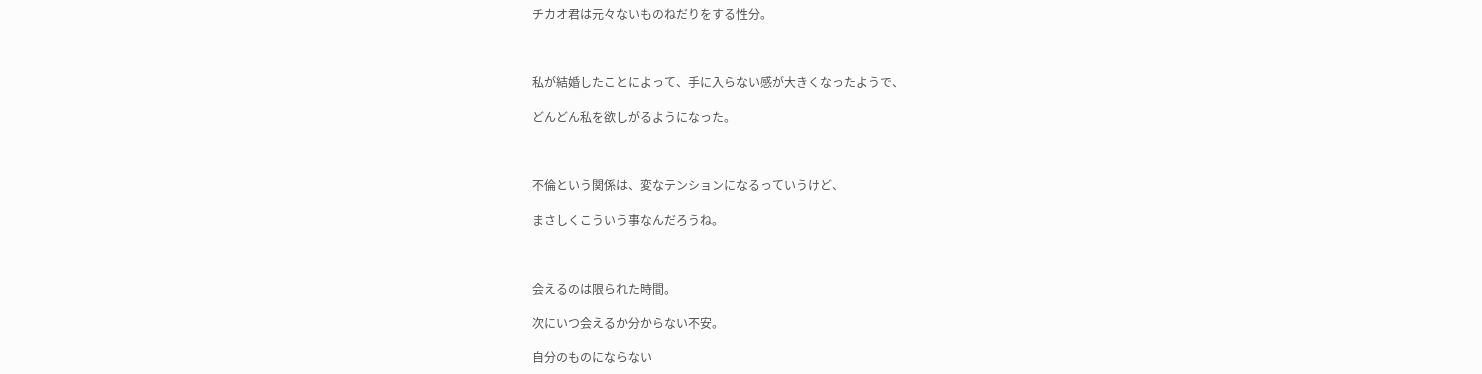チカオ君は元々ないものねだりをする性分。



私が結婚したことによって、手に入らない感が大きくなったようで、

どんどん私を欲しがるようになった。



不倫という関係は、変なテンションになるっていうけど、

まさしくこういう事なんだろうね。



会えるのは限られた時間。

次にいつ会えるか分からない不安。

自分のものにならない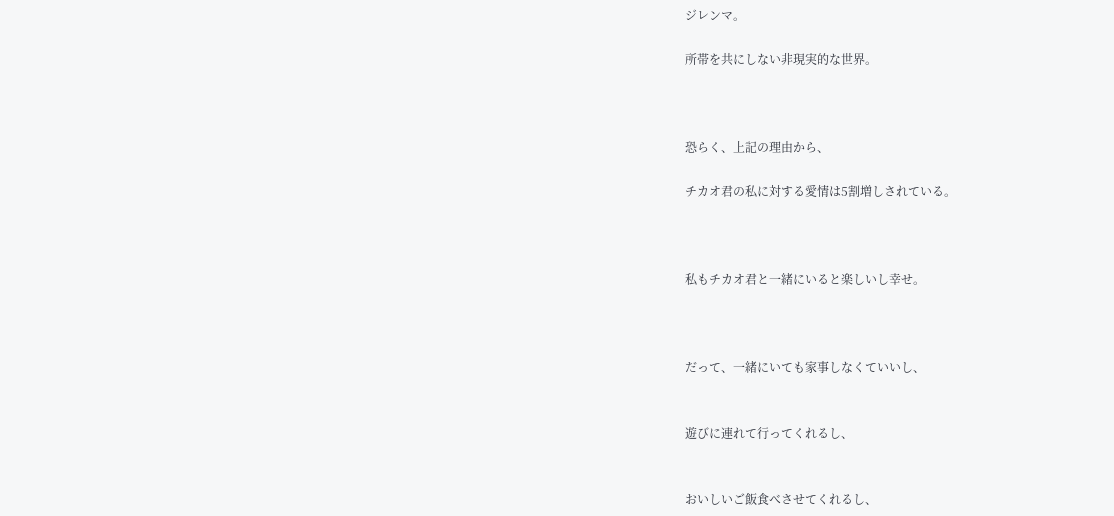ジレンマ。

所帯を共にしない非現実的な世界。



恐らく、上記の理由から、

チカオ君の私に対する愛情は5割増しされている。



私もチカオ君と一緒にいると楽しいし幸せ。



だって、一緒にいても家事しなくていいし、


遊びに連れて行ってくれるし、


おいしいご飯食べさせてくれるし、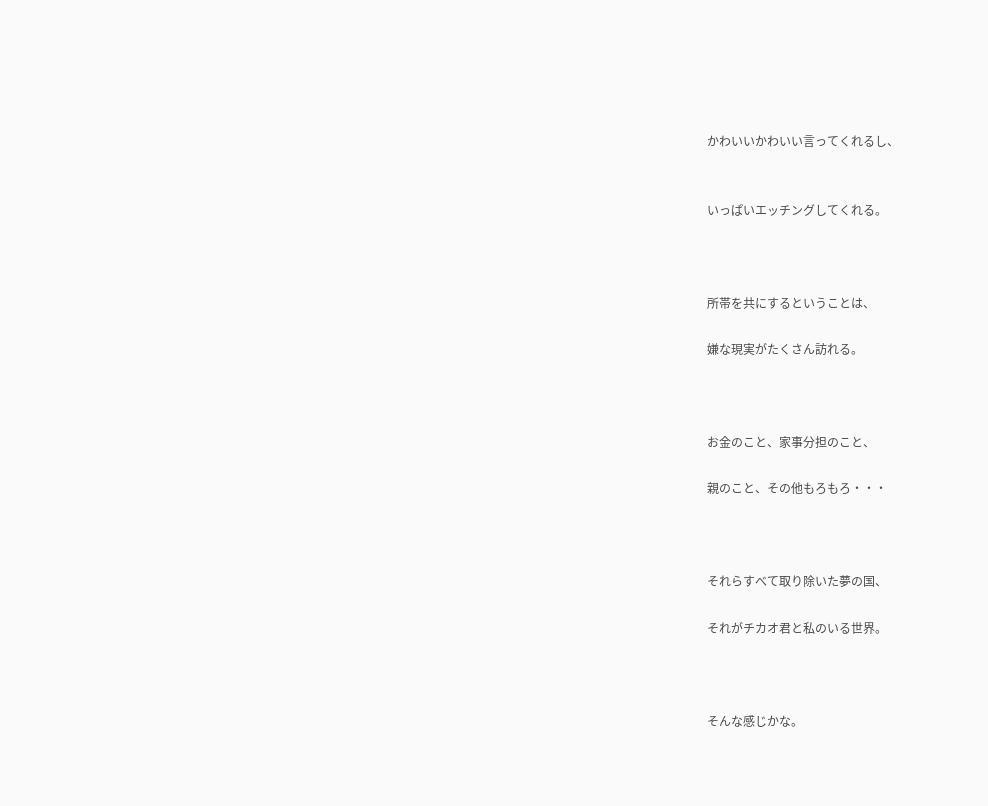かわいいかわいい言ってくれるし、


いっぱいエッチングしてくれる。



所帯を共にするということは、

嫌な現実がたくさん訪れる。



お金のこと、家事分担のこと、

親のこと、その他もろもろ・・・



それらすべて取り除いた夢の国、

それがチカオ君と私のいる世界。



そんな感じかな。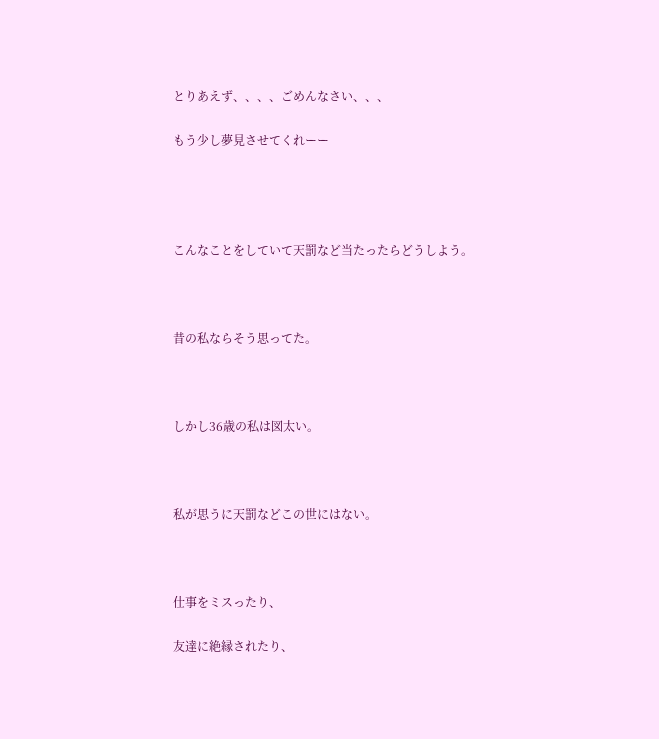とりあえず、、、、ごめんなさい、、、

もう少し夢見させてくれーー




こんなことをしていて天罰など当たったらどうしよう。



昔の私ならそう思ってた。



しかし36歳の私は図太い。



私が思うに天罰などこの世にはない。



仕事をミスったり、

友達に絶縁されたり、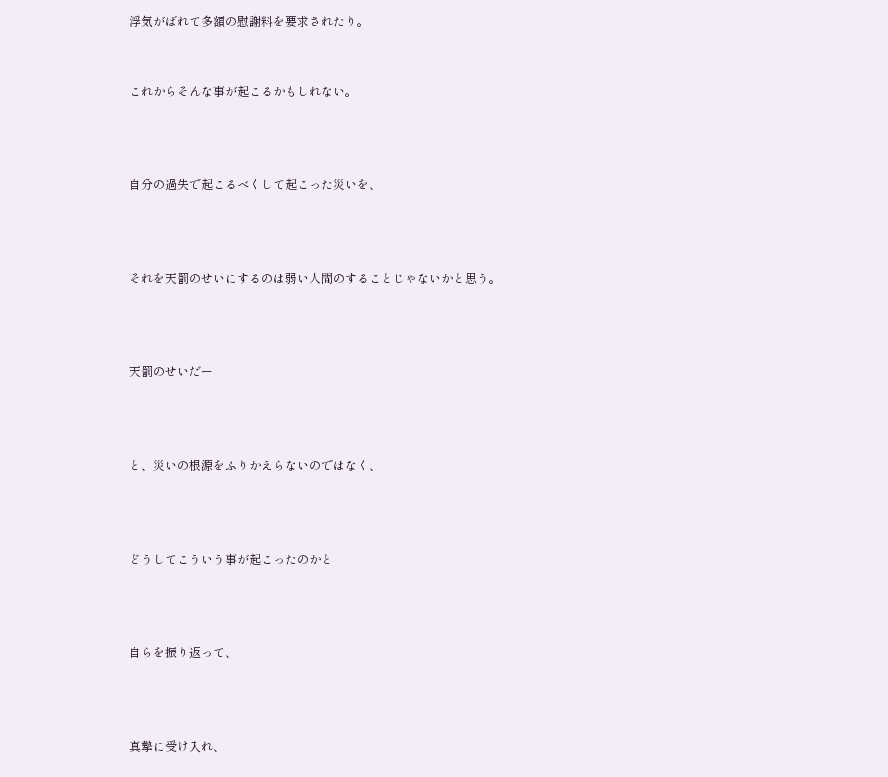浮気がばれて多額の慰謝料を要求されたり。


これからそんな事が起こるかもしれない。



自分の過失で起こるべくして起こった災いを、



それを天罰のせいにするのは弱い人間のすることじゃないかと思う。



天罰のせいだー



と、災いの根源をふりかえらないのではなく、



どうしてこういう事が起こったのかと



自らを振り返って、



真摯に受け入れ、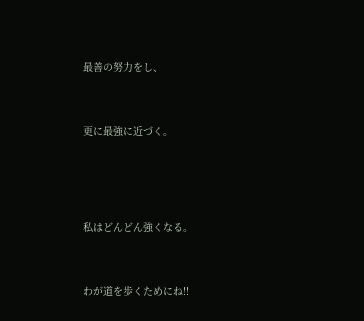最善の努力をし、



更に最強に近づく。





私はどんどん強くなる。



わが道を歩くためにね!!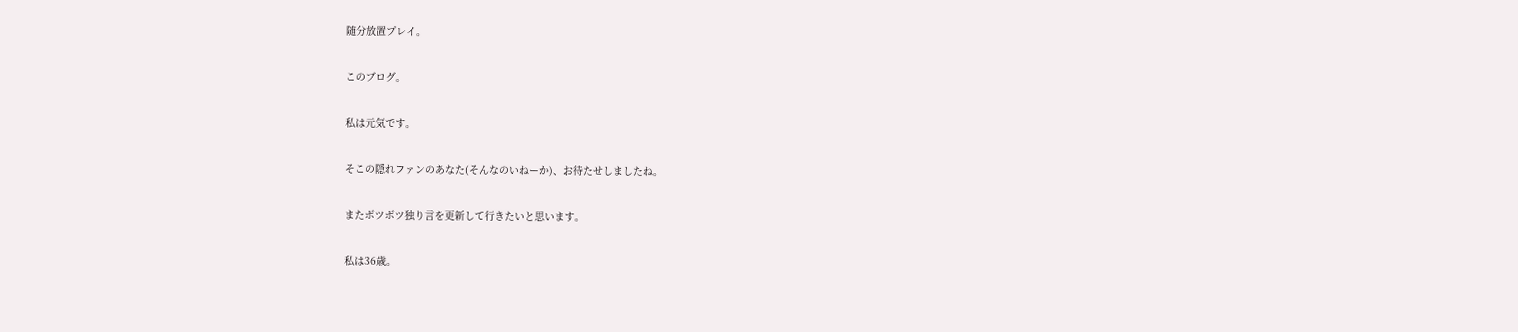随分放置プレイ。

このブログ。

私は元気です。

そこの隠れファンのあなた(そんなのいねーか)、お待たせしましたね。

またボツボツ独り言を更新して行きたいと思います。

私は36歳。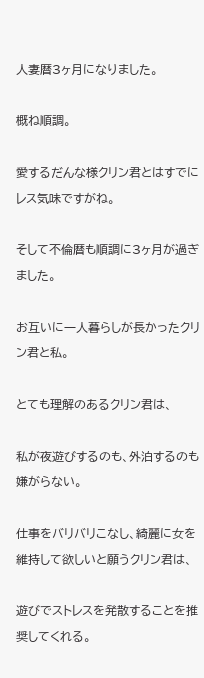人妻暦3ヶ月になりました。

概ね順調。

愛するだんな様クリン君とはすでにレス気味ですがね。

そして不倫暦も順調に3ヶ月が過ぎました。

お互いに一人暮らしが長かったクリン君と私。

とても理解のあるクリン君は、

私が夜遊びするのも、外泊するのも嫌がらない。

仕事をバリバリこなし、綺麗に女を維持して欲しいと願うクリン君は、

遊びでストレスを発散することを推奨してくれる。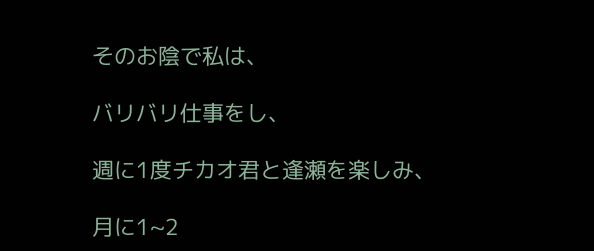そのお陰で私は、

バリバリ仕事をし、

週に1度チカオ君と逢瀬を楽しみ、

月に1~2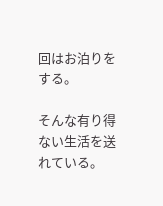回はお泊りをする。

そんな有り得ない生活を送れている。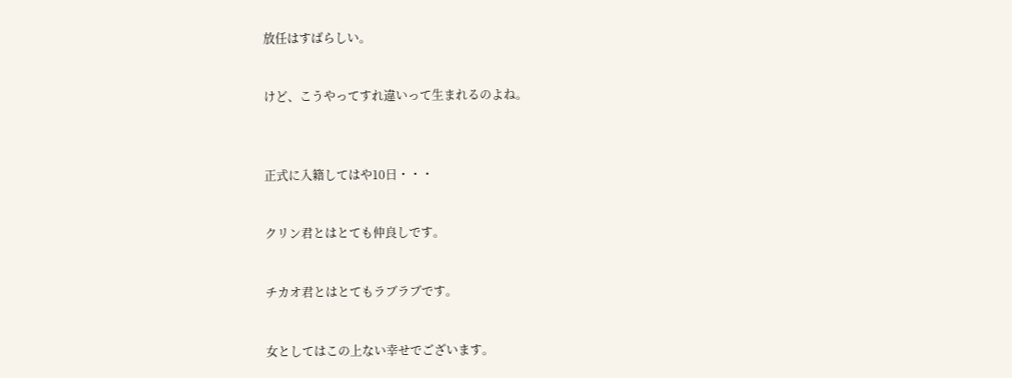放任はすばらしい。


けど、こうやってすれ違いって生まれるのよね。



正式に入籍してはや10日・・・


クリン君とはとても仲良しです。


チカオ君とはとてもラブラブです。


女としてはこの上ない幸せでございます。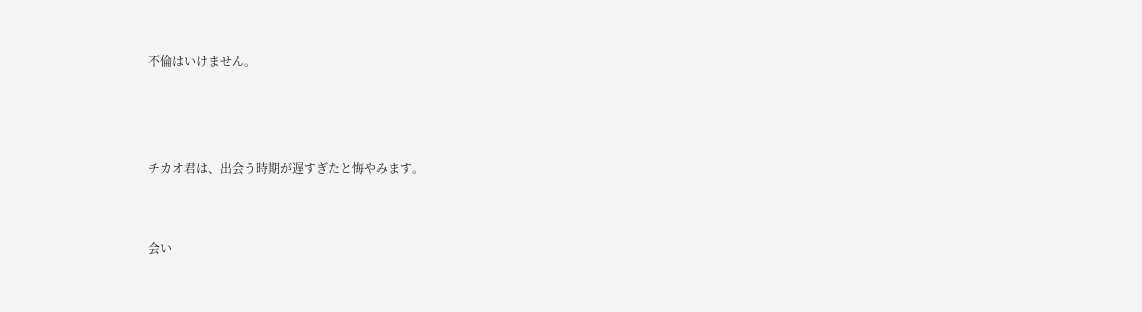不倫はいけません。



チカオ君は、出会う時期が遅すぎたと悔やみます。


会い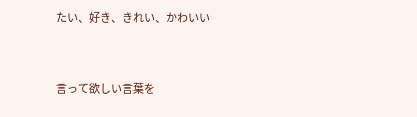たい、好き、きれい、かわいい


言って欲しい言葉を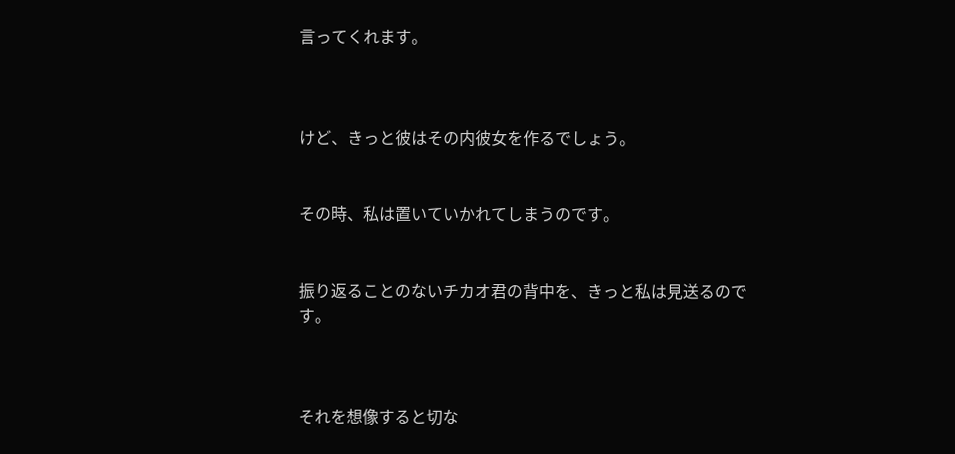言ってくれます。



けど、きっと彼はその内彼女を作るでしょう。


その時、私は置いていかれてしまうのです。


振り返ることのないチカオ君の背中を、きっと私は見送るのです。



それを想像すると切な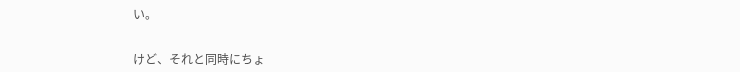い。


けど、それと同時にちょ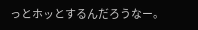っとホッとするんだろうなー。